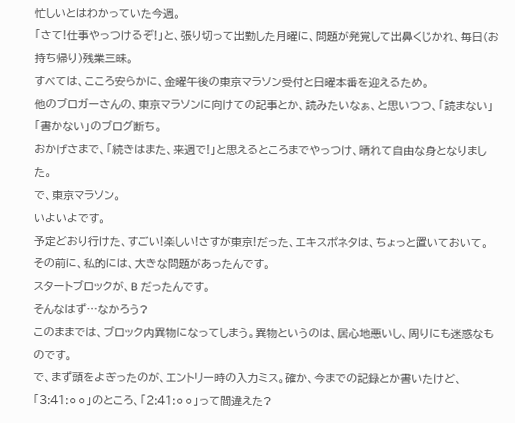忙しいとはわかっていた今週。
「さて!仕事やっつけるぞ!」と、張り切って出勤した月曜に、問題が発覚して出鼻くじかれ、毎日(お持ち帰り)残業三昧。
すべては、こころ安らかに、金曜午後の東京マラソン受付と日曜本番を迎えるため。
他のブロガーさんの、東京マラソンに向けての記事とか、読みたいなぁ、と思いつつ、「読まない」「書かない」のブログ断ち。
おかげさまで、「続きはまた、来週で!」と思えるところまでやっつけ、晴れて自由な身となりました。
で、東京マラソン。
いよいよです。
予定どおり行けた、すごい!楽しい!さすが東京!だった、エキスポネタは、ちょっと置いておいて。
その前に、私的には、大きな問題があったんです。
スタートブロックが、B だったんです。
そんなはず…なかろう?
このままでは、ブロック内異物になってしまう。異物というのは、居心地悪いし、周りにも迷惑なものです。
で、まず頭をよぎったのが、エントリー時の入力ミス。確か、今までの記録とか書いたけど、「3:41:⚪⚪」のところ、「2:41:⚪⚪」って間違えた?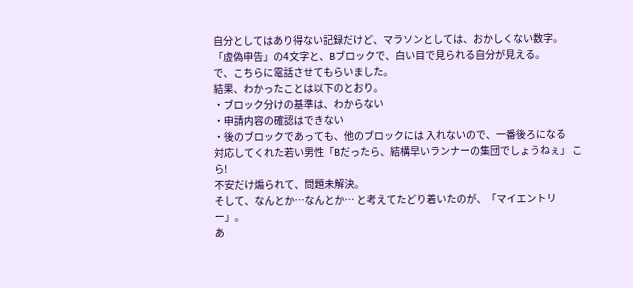自分としてはあり得ない記録だけど、マラソンとしては、おかしくない数字。
「虚偽申告」の4文字と、Bブロックで、白い目で見られる自分が見える。
で、こちらに電話させてもらいました。
結果、わかったことは以下のとおり。
・ブロック分けの基準は、わからない
・申請内容の確認はできない
・後のブロックであっても、他のブロックには 入れないので、一番後ろになる
対応してくれた若い男性「Bだったら、結構早いランナーの集団でしょうねぇ」 こら!
不安だけ煽られて、問題未解決。
そして、なんとか…なんとか… と考えてたどり着いたのが、「マイエントリー」。
あ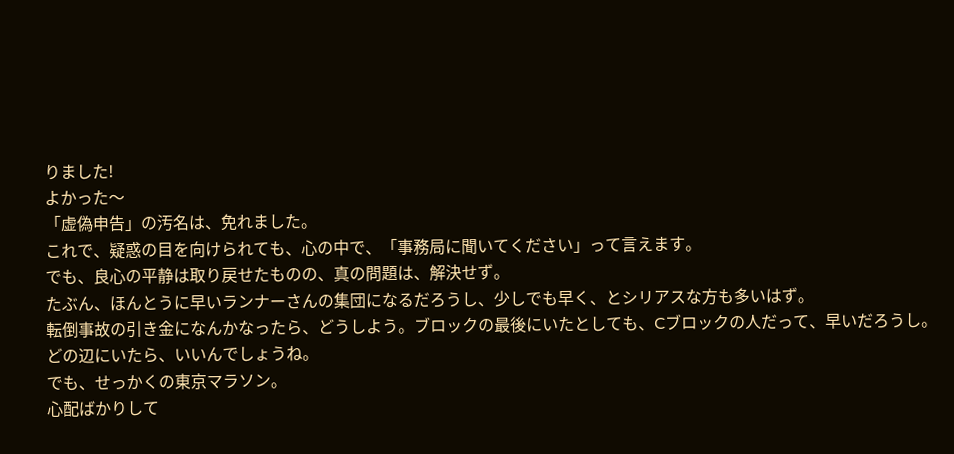りました!
よかった〜
「虚偽申告」の汚名は、免れました。
これで、疑惑の目を向けられても、心の中で、「事務局に聞いてください」って言えます。
でも、良心の平静は取り戻せたものの、真の問題は、解決せず。
たぶん、ほんとうに早いランナーさんの集団になるだろうし、少しでも早く、とシリアスな方も多いはず。
転倒事故の引き金になんかなったら、どうしよう。ブロックの最後にいたとしても、Cブロックの人だって、早いだろうし。
どの辺にいたら、いいんでしょうね。
でも、せっかくの東京マラソン。
心配ばかりして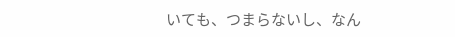いても、つまらないし、なん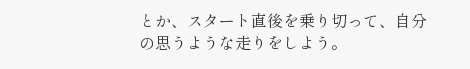とか、スタート直後を乗り切って、自分の思うような走りをしよう。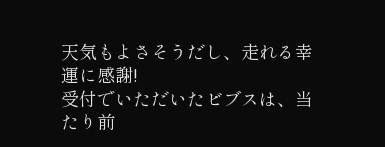天気もよさそうだし、走れる幸運に感謝!
受付でいただいたビブスは、当たり前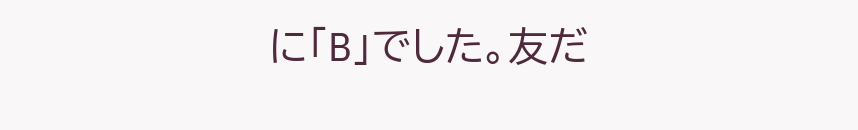に「B」でした。友だ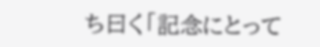ち曰く「記念にとって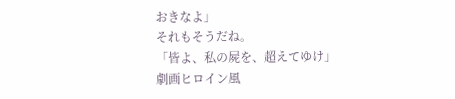おきなよ」
それもそうだね。
「皆よ、私の屍を、超えてゆけ」
劇画ヒロイン風